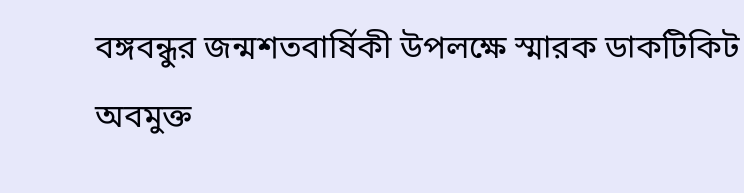বঙ্গবন্ধুর জন্মশতবার্ষিকী উপলক্ষে স্মারক ডাকটিকিট অবমুক্ত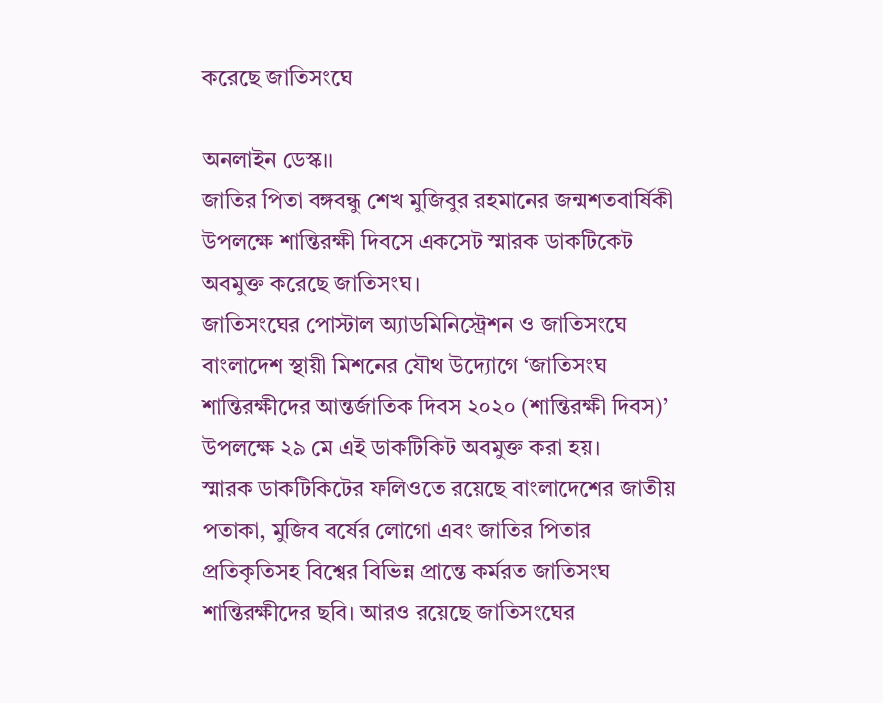করেছে জাতিসংঘে

অনলাইন ডেস্ক।।
জাতির পিতা বঙ্গবন্ধু শেখ মুজিবুর রহমানের জন্মশতবার্ষিকী উপলক্ষে শান্তিরক্ষী দিবসে একসেট স্মারক ডাকটিকেট অবমুক্ত করেছে জাতিসংঘ।
জাতিসংঘের পোস্টাল অ্যাডমিনিস্ট্রেশন ও জাতিসংঘে বাংলাদেশ স্থায়ী মিশনের যৌথ উদ্যোগে ‘জাতিসংঘ শান্তিরক্ষীদের আন্তর্জাতিক দিবস ২০২০ (শান্তিরক্ষী দিবস)’ উপলক্ষে ২৯ মে এই ডাকটিকিট অবমুক্ত করা হয়।
স্মারক ডাকটিকিটের ফলিওতে রয়েছে বাংলাদেশের জাতীয় পতাকা, মুজিব বর্ষের লোগো এবং জাতির পিতার প্রতিকৃতিসহ বিশ্বের বিভিন্ন প্রান্তে কর্মরত জাতিসংঘ শান্তিরক্ষীদের ছবি। আরও রয়েছে জাতিসংঘের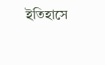ইতিহাসে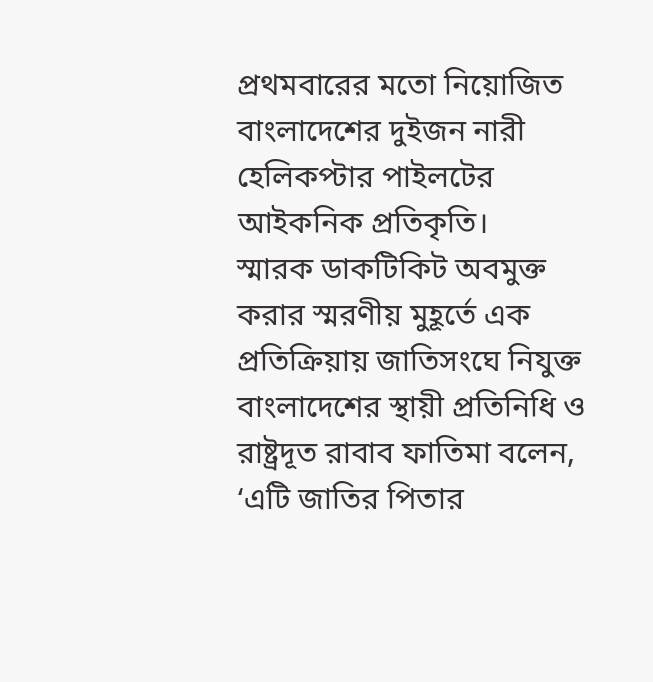প্রথমবারের মতো নিয়োজিত বাংলাদেশের দুইজন নারী হেলিকপ্টার পাইলটের আইকনিক প্রতিকৃতি।
স্মারক ডাকটিকিট অবমুক্ত করার স্মরণীয় মুহূর্তে এক প্রতিক্রিয়ায় জাতিসংঘে নিযুক্ত বাংলাদেশের স্থায়ী প্রতিনিধি ও রাষ্ট্রদূত রাবাব ফাতিমা বলেন, ‘এটি জাতির পিতার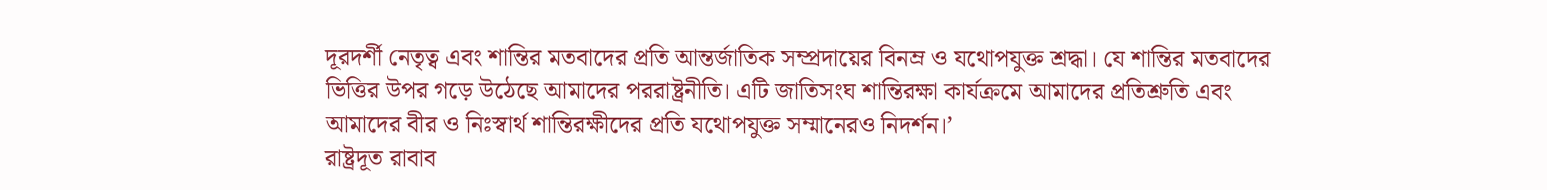দূরদর্শী নেতৃত্ব এবং শান্তির মতবাদের প্রতি আন্তর্জাতিক সম্প্রদায়ের বিনম্র ও যথোপযুক্ত শ্রদ্ধা। যে শান্তির মতবাদের ভিত্তির উপর গড়ে উঠেছে আমাদের পররাষ্ট্রনীতি। এটি জাতিসংঘ শান্তিরক্ষা কার্যক্রমে আমাদের প্রতিশ্রুতি এবং আমাদের বীর ও নিঃস্বার্থ শান্তিরক্ষীদের প্রতি যথোপযুক্ত সম্মানেরও নিদর্শন।’
রাষ্ট্রদূত রাবাব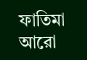ফাতিমা আরো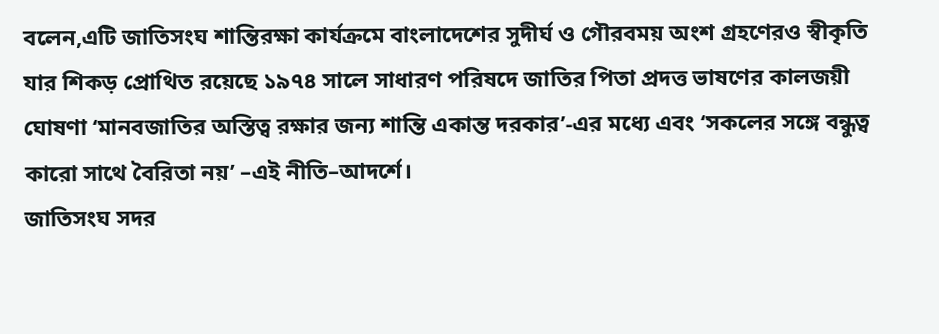বলেন,এটি জাতিসংঘ শান্তিরক্ষা কার্যক্রমে বাংলাদেশের সুদীর্ঘ ও গৌরবময় অংশ গ্রহণেরও স্বীকৃতি যার শিকড় প্রোথিত রয়েছে ১৯৭৪ সালে সাধারণ পরিষদে জাতির পিতা প্রদত্ত ভাষণের কালজয়ী ঘোষণা ‘মানবজাতির অস্তিত্ব রক্ষার জন্য শান্তি একান্ত দরকার’-এর মধ্যে এবং ‘সকলের সঙ্গে বন্ধুত্ব কারো সাথে বৈরিতা নয়’ –এই নীতি–আদর্শে।
জাতিসংঘ সদর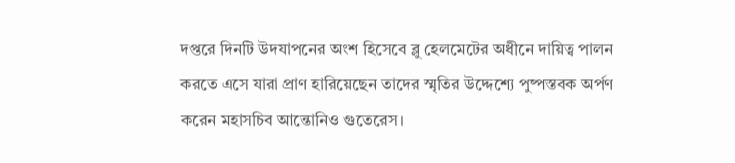দপ্তরে দিনটি উদযাপনের অংশ হিসেবে ব্লু হেলমেটের অধীনে দায়িত্ব পালন করতে এসে যারা প্রাণ হারিয়েছেন তাদের স্মৃতির উদ্দেশ্যে পুষ্পস্তবক অর্পণ করেন মহাসচিব আন্তোনিও গুতেরেস।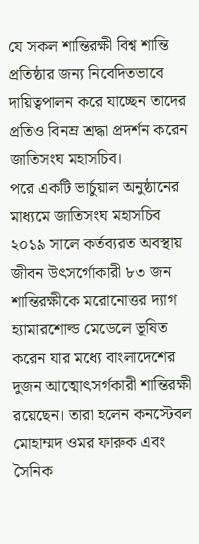যে সকল শান্তিরক্ষী বিশ্ব শান্তি প্রতিষ্ঠার জন্য নিবেদিতভাবে দায়িত্বপালন করে যাচ্ছেন তাদের প্রতিও বিনম্র শ্রদ্ধা প্রদর্শন করেন জাতিসংঘ মহাসচিব।
পরে একটি ভার্চুয়াল অনুষ্ঠানের মাধ্যমে জাতিসংঘ মহাসচিব ২০১৯ সালে কর্তব্যরত অবস্থায় জীবন উৎসর্গোকারী ৮৩ জন শান্তিরক্ষীকে মরোনোত্তর দ্যাগ হ্যামারশোল্ড মেডেলে ভূষিত করেন যার মধ্যে বাংলাদেশের দুজন আত্মোৎসর্গকারী শান্তিরক্ষী রয়েছেন। তারা হলেন কনস্টেবল মোহাম্মদ ওমর ফারুক এবং সৈনিক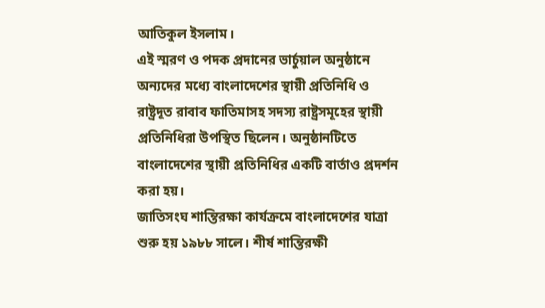আতিকুল ইসলাম।
এই স্মরণ ও পদক প্রদানের ভার্চুয়াল অনুষ্ঠানে অন্যদের মধ্যে বাংলাদেশের স্থায়ী প্রতিনিধি ও রাষ্ট্রদূত রাবাব ফাতিমাসহ সদস্য রাষ্ট্রসমূহের স্থায়ী প্রতিনিধিরা উপস্থিত ছিলেন। অনুষ্ঠানটিতে বাংলাদেশের স্থায়ী প্রতিনিধির একটি বার্তাও প্রদর্শন করা হয়।
জাতিসংঘ শান্তিরক্ষা কার্যক্রমে বাংলাদেশের যাত্রা শুরু হয় ১৯৮৮ সালে। শীর্ষ শান্তিরক্ষী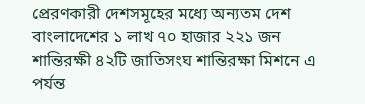প্রেরণকারী দেশসমূহের মধ্যে অন্যতম দেশ বাংলাদেশের ১ লাখ ৭০ হাজার ২২১ জন শান্তিরক্ষী ৪২টি জাতিসংঘ শান্তিরক্ষা মিশনে এ পর্যন্ত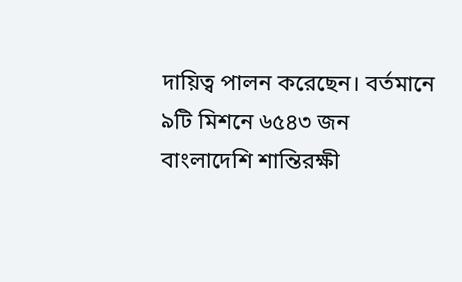দায়িত্ব পালন করেছেন। বর্তমানে ৯টি মিশনে ৬৫৪৩ জন বাংলাদেশি শান্তিরক্ষী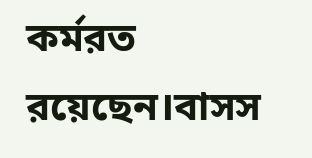কর্মরত রয়েছেন।বাসস